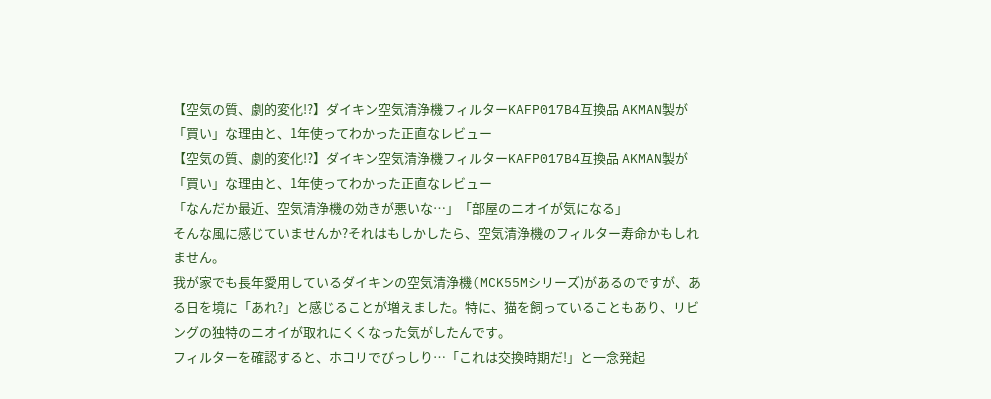【空気の質、劇的変化!?】ダイキン空気清浄機フィルターKAFP017B4互換品 AKMAN製が「買い」な理由と、1年使ってわかった正直なレビュー
【空気の質、劇的変化!?】ダイキン空気清浄機フィルターKAFP017B4互換品 AKMAN製が「買い」な理由と、1年使ってわかった正直なレビュー
「なんだか最近、空気清浄機の効きが悪いな…」「部屋のニオイが気になる」
そんな風に感じていませんか?それはもしかしたら、空気清浄機のフィルター寿命かもしれません。
我が家でも長年愛用しているダイキンの空気清浄機(MCK55Mシリーズ)があるのですが、ある日を境に「あれ?」と感じることが増えました。特に、猫を飼っていることもあり、リビングの独特のニオイが取れにくくなった気がしたんです。
フィルターを確認すると、ホコリでびっしり…「これは交換時期だ!」と一念発起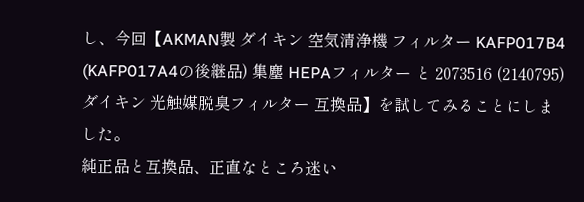し、今回【AKMAN製 ダイキン 空気清浄機 フィルター KAFP017B4 (KAFP017A4の後継品) 集塵 HEPAフィルター と 2073516 (2140795) ダイキン 光触媒脱臭フィルター 互換品】を試してみることにしました。
純正品と互換品、正直なところ迷い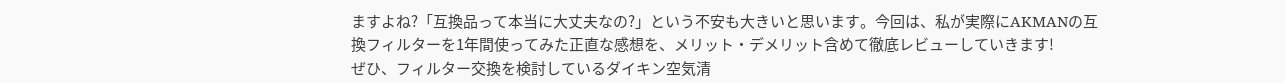ますよね?「互換品って本当に大丈夫なの?」という不安も大きいと思います。今回は、私が実際にAKMANの互換フィルターを1年間使ってみた正直な感想を、メリット・デメリット含めて徹底レビューしていきます!
ぜひ、フィルター交換を検討しているダイキン空気清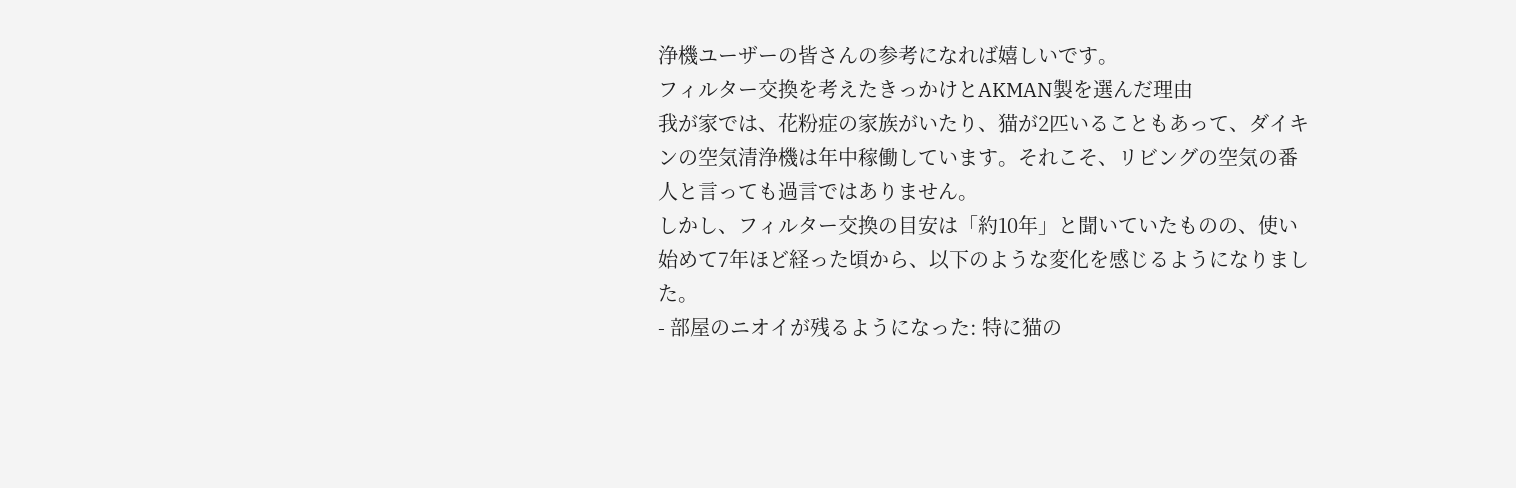浄機ユーザーの皆さんの参考になれば嬉しいです。
フィルター交換を考えたきっかけとAKMAN製を選んだ理由
我が家では、花粉症の家族がいたり、猫が2匹いることもあって、ダイキンの空気清浄機は年中稼働しています。それこそ、リビングの空気の番人と言っても過言ではありません。
しかし、フィルター交換の目安は「約10年」と聞いていたものの、使い始めて7年ほど経った頃から、以下のような変化を感じるようになりました。
- 部屋のニオイが残るようになった: 特に猫の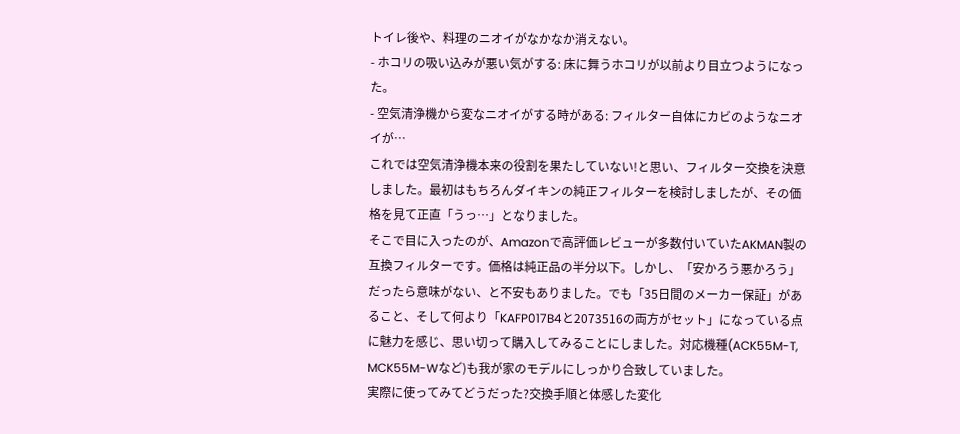トイレ後や、料理のニオイがなかなか消えない。
- ホコリの吸い込みが悪い気がする: 床に舞うホコリが以前より目立つようになった。
- 空気清浄機から変なニオイがする時がある: フィルター自体にカビのようなニオイが…
これでは空気清浄機本来の役割を果たしていない!と思い、フィルター交換を決意しました。最初はもちろんダイキンの純正フィルターを検討しましたが、その価格を見て正直「うっ…」となりました。
そこで目に入ったのが、Amazonで高評価レビューが多数付いていたAKMAN製の互換フィルターです。価格は純正品の半分以下。しかし、「安かろう悪かろう」だったら意味がない、と不安もありました。でも「35日間のメーカー保証」があること、そして何より「KAFP017B4と2073516の両方がセット」になっている点に魅力を感じ、思い切って購入してみることにしました。対応機種(ACK55M-T, MCK55M-Wなど)も我が家のモデルにしっかり合致していました。
実際に使ってみてどうだった?交換手順と体感した変化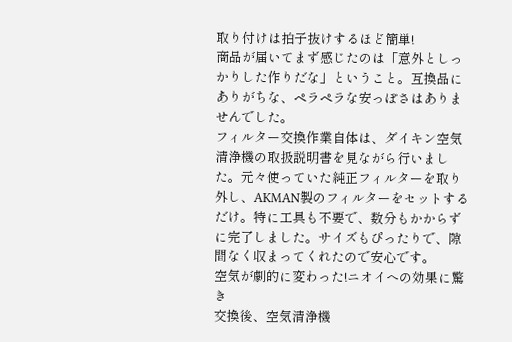取り付けは拍子抜けするほど簡単!
商品が届いてまず感じたのは「意外としっかりした作りだな」ということ。互換品にありがちな、ペラペラな安っぽさはありませんでした。
フィルター交換作業自体は、ダイキン空気清浄機の取扱説明書を見ながら行いました。元々使っていた純正フィルターを取り外し、AKMAN製のフィルターをセットするだけ。特に工具も不要で、数分もかからずに完了しました。サイズもぴったりで、隙間なく収まってくれたので安心です。
空気が劇的に変わった!ニオイへの効果に驚き
交換後、空気清浄機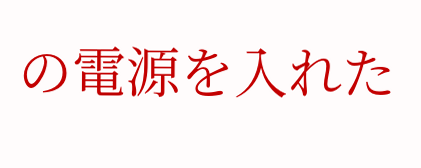の電源を入れた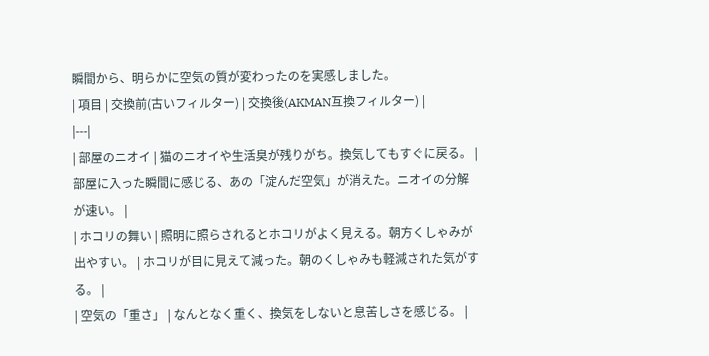瞬間から、明らかに空気の質が変わったのを実感しました。
| 項目 | 交換前(古いフィルター) | 交換後(AKMAN互換フィルター) |
|---|
| 部屋のニオイ | 猫のニオイや生活臭が残りがち。換気してもすぐに戻る。 | 部屋に入った瞬間に感じる、あの「淀んだ空気」が消えた。ニオイの分解が速い。 |
| ホコリの舞い | 照明に照らされるとホコリがよく見える。朝方くしゃみが出やすい。 | ホコリが目に見えて減った。朝のくしゃみも軽減された気がする。 |
| 空気の「重さ」 | なんとなく重く、換気をしないと息苦しさを感じる。 |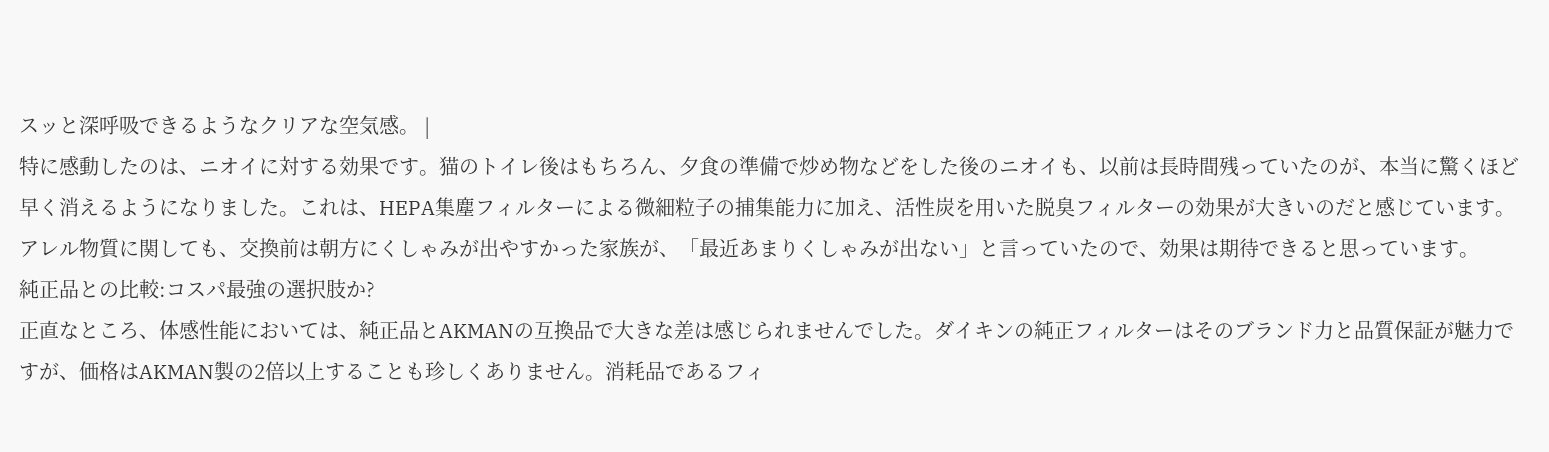スッと深呼吸できるようなクリアな空気感。 |
特に感動したのは、ニオイに対する効果です。猫のトイレ後はもちろん、夕食の準備で炒め物などをした後のニオイも、以前は長時間残っていたのが、本当に驚くほど早く消えるようになりました。これは、HEPA集塵フィルターによる微細粒子の捕集能力に加え、活性炭を用いた脱臭フィルターの効果が大きいのだと感じています。
アレル物質に関しても、交換前は朝方にくしゃみが出やすかった家族が、「最近あまりくしゃみが出ない」と言っていたので、効果は期待できると思っています。
純正品との比較:コスパ最強の選択肢か?
正直なところ、体感性能においては、純正品とAKMANの互換品で大きな差は感じられませんでした。ダイキンの純正フィルターはそのブランド力と品質保証が魅力ですが、価格はAKMAN製の2倍以上することも珍しくありません。消耗品であるフィ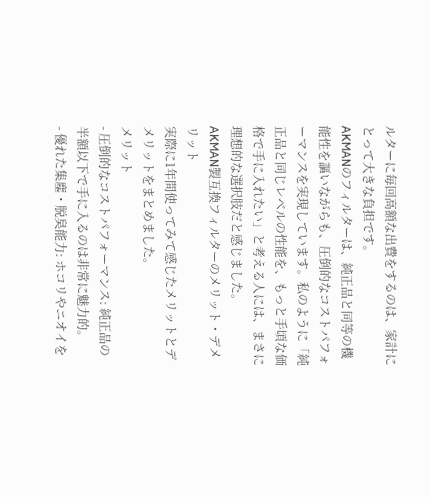ルターに毎回高額な出費をするのは、家計にとって大きな負担です。
AKMANのフィルターは、純正品と同等の機能性を謳いながらも、圧倒的なコストパフォーマンスを実現しています。私のように「純正品と同じレベルの性能を、もっと手頃な価格で手に入れたい」と考える人には、まさに理想的な選択肢だと感じました。
AKMAN製互換フィルターのメリット・デメリット
実際に1年間使ってみて感じたメリットとデメリットをまとめました。
メリット
- 圧倒的なコストパフォーマンス: 純正品の半額以下で手に入るのは非常に魅力的。
- 優れた集塵・脱臭能力: ホコリやニオイを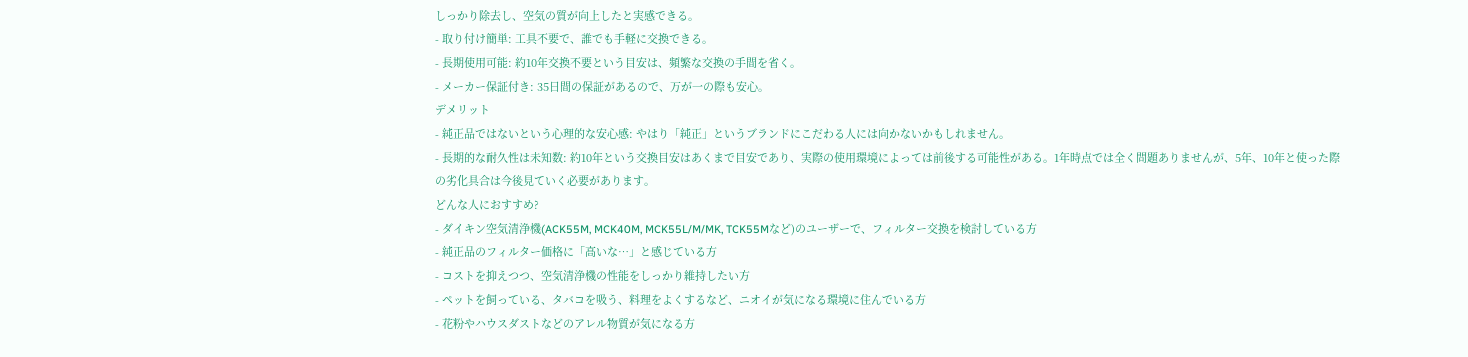しっかり除去し、空気の質が向上したと実感できる。
- 取り付け簡単: 工具不要で、誰でも手軽に交換できる。
- 長期使用可能: 約10年交換不要という目安は、頻繁な交換の手間を省く。
- メーカー保証付き: 35日間の保証があるので、万が一の際も安心。
デメリット
- 純正品ではないという心理的な安心感: やはり「純正」というブランドにこだわる人には向かないかもしれません。
- 長期的な耐久性は未知数: 約10年という交換目安はあくまで目安であり、実際の使用環境によっては前後する可能性がある。1年時点では全く問題ありませんが、5年、10年と使った際の劣化具合は今後見ていく必要があります。
どんな人におすすめ?
- ダイキン空気清浄機(ACK55M, MCK40M, MCK55L/M/MK, TCK55Mなど)のユーザーで、フィルター交換を検討している方
- 純正品のフィルター価格に「高いな…」と感じている方
- コストを抑えつつ、空気清浄機の性能をしっかり維持したい方
- ペットを飼っている、タバコを吸う、料理をよくするなど、ニオイが気になる環境に住んでいる方
- 花粉やハウスダストなどのアレル物質が気になる方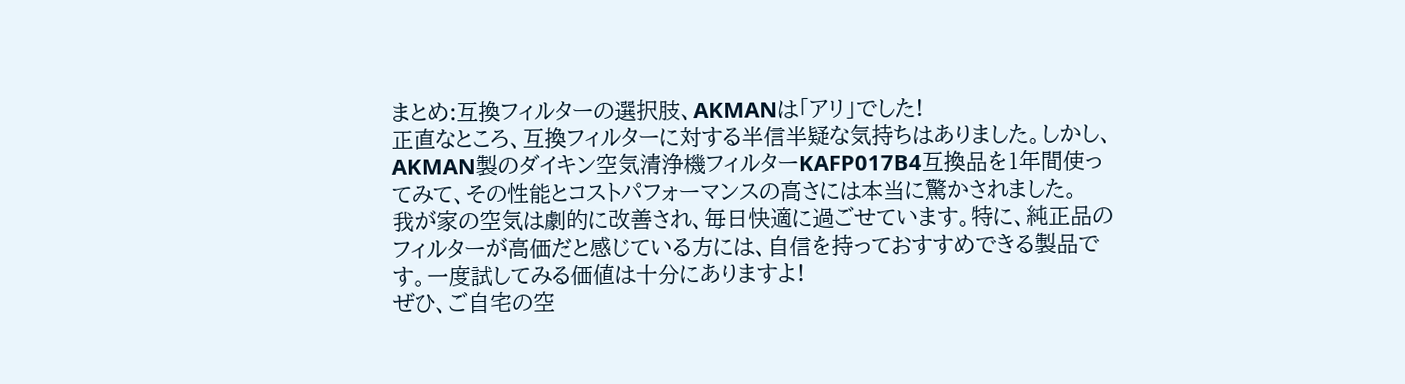まとめ:互換フィルターの選択肢、AKMANは「アリ」でした!
正直なところ、互換フィルターに対する半信半疑な気持ちはありました。しかし、AKMAN製のダイキン空気清浄機フィルターKAFP017B4互換品を1年間使ってみて、その性能とコストパフォーマンスの高さには本当に驚かされました。
我が家の空気は劇的に改善され、毎日快適に過ごせています。特に、純正品のフィルターが高価だと感じている方には、自信を持っておすすめできる製品です。一度試してみる価値は十分にありますよ!
ぜひ、ご自宅の空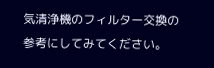気清浄機のフィルター交換の参考にしてみてください。